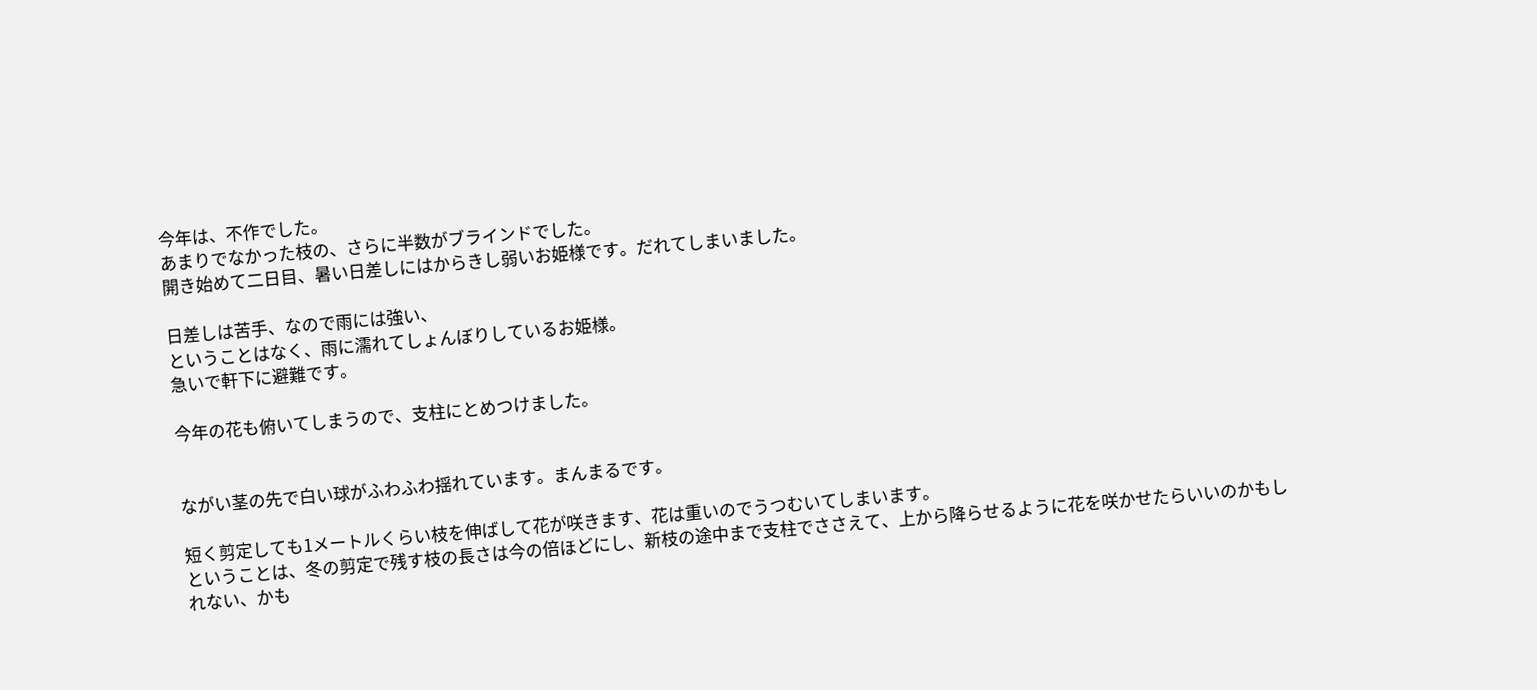今年は、不作でした。
あまりでなかった枝の、さらに半数がブラインドでした。
開き始めて二日目、暑い日差しにはからきし弱いお姫様です。だれてしまいました。

日差しは苦手、なので雨には強い、
ということはなく、雨に濡れてしょんぼりしているお姫様。
急いで軒下に避難です。

今年の花も俯いてしまうので、支柱にとめつけました。


ながい茎の先で白い球がふわふわ揺れています。まんまるです。

短く剪定しても1メートルくらい枝を伸ばして花が咲きます、花は重いのでうつむいてしまいます。
ということは、冬の剪定で残す枝の長さは今の倍ほどにし、新枝の途中まで支柱でささえて、上から降らせるように花を咲かせたらいいのかもしれない、かも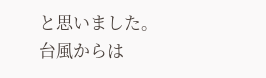と思いました。
台風からは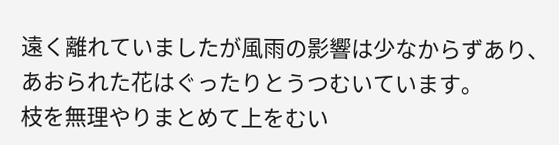遠く離れていましたが風雨の影響は少なからずあり、あおられた花はぐったりとうつむいています。
枝を無理やりまとめて上をむい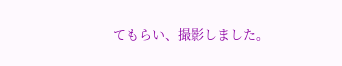てもらい、撮影しました。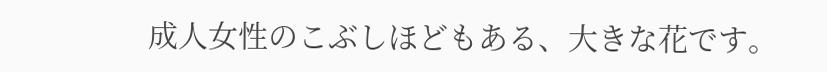成人女性のこぶしほどもある、大きな花です。